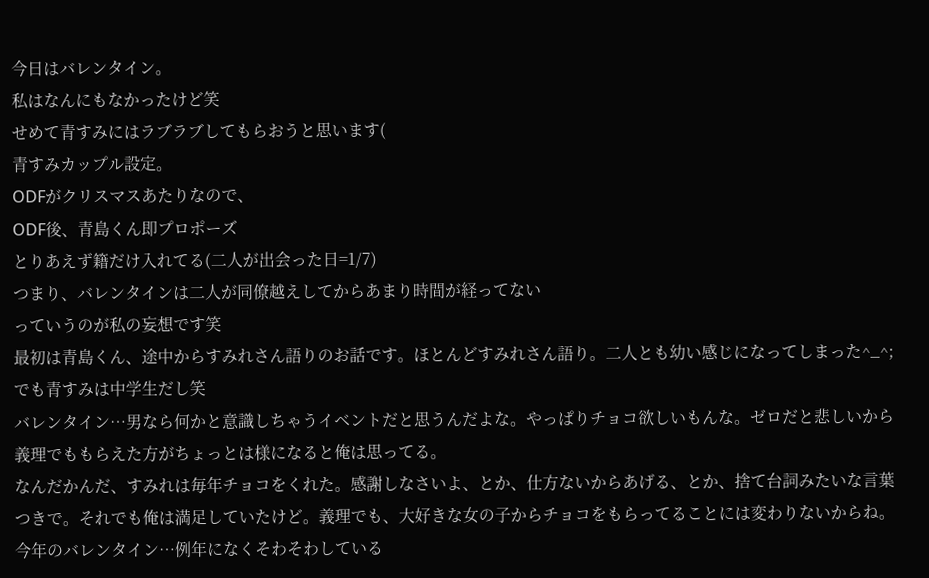今日はバレンタイン。
私はなんにもなかったけど笑
せめて青すみにはラブラブしてもらおうと思います(
青すみカップル設定。
ODFがクリスマスあたりなので、
ODF後、青島くん即プロポーズ
とりあえず籍だけ入れてる(二人が出会った日=1/7)
つまり、バレンタインは二人が同僚越えしてからあまり時間が経ってない
っていうのが私の妄想です笑
最初は青島くん、途中からすみれさん語りのお話です。ほとんどすみれさん語り。二人とも幼い感じになってしまった^_^;
でも青すみは中学生だし笑
バレンタイン…男なら何かと意識しちゃうイベントだと思うんだよな。やっぱりチョコ欲しいもんな。ゼロだと悲しいから義理でももらえた方がちょっとは様になると俺は思ってる。
なんだかんだ、すみれは毎年チョコをくれた。感謝しなさいよ、とか、仕方ないからあげる、とか、捨て台詞みたいな言葉つきで。それでも俺は満足していたけど。義理でも、大好きな女の子からチョコをもらってることには変わりないからね。
今年のバレンタイン…例年になくそわそわしている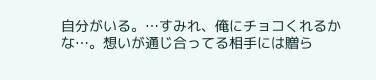自分がいる。…すみれ、俺にチョコくれるかな…。想いが通じ合ってる相手には贈ら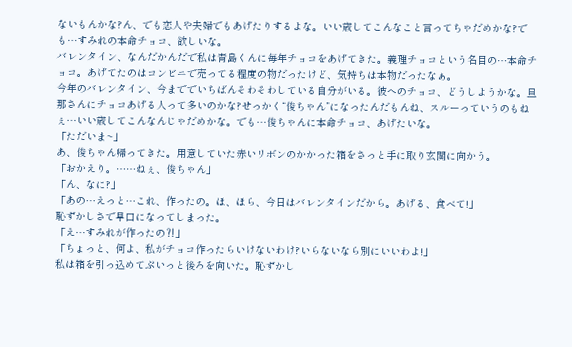ないもんかな?ん、でも恋人や夫婦でもあげたりするよな。いい歳してこんなこと言ってちゃだめかな?でも…すみれの本命チョコ、欲しいな。
バレンタイン、なんだかんだで私は青島くんに毎年チョコをあげてきた。義理チョコという名目の…本命チョコ。あげてたのはコンビニで売ってる程度の物だったけど、気持ちは本物だったなぁ。
今年のバレンタイン、今まででいちばんそわそわしている自分がいる。彼へのチョコ、どうしようかな。旦那さんにチョコあげる人って多いのかな?せっかく“俊ちゃん”になったんだもんね、スルーっていうのもねぇ…いい歳してこんなんじゃだめかな。でも…俊ちゃんに本命チョコ、あげたいな。
「ただいま~」
あ、俊ちゃん帰ってきた。用意していた赤いリボンのかかった箱をさっと手に取り玄関に向かう。
「おかえり。……ねぇ、俊ちゃん」
「ん、なに?」
「あの…えっと…これ、作ったの。ほ、ほら、今日はバレンタインだから。あげる、食べて!」
恥ずかしさで早口になってしまった。
「え…すみれが作ったの⁈」
「ちょっと、何よ、私がチョコ作ったらいけないわけ?いらないなら別にいいわよ!」
私は箱を引っ込めてぷいっと後ろを向いた。恥ずかし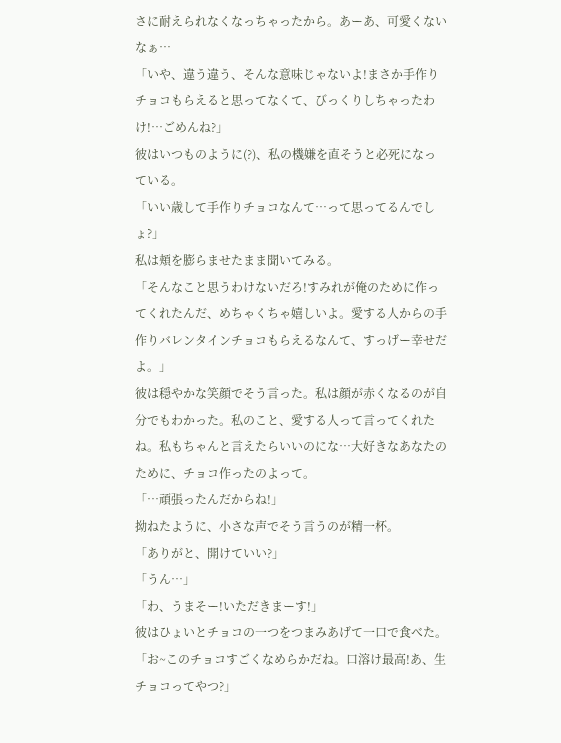さに耐えられなくなっちゃったから。あーあ、可愛くないなぁ…
「いや、違う違う、そんな意味じゃないよ!まさか手作りチョコもらえると思ってなくて、びっくりしちゃったわけ!…ごめんね?」
彼はいつものように(?)、私の機嫌を直そうと必死になっている。
「いい歳して手作りチョコなんて…って思ってるんでしょ?」
私は頬を膨らませたまま聞いてみる。
「そんなこと思うわけないだろ!すみれが俺のために作ってくれたんだ、めちゃくちゃ嬉しいよ。愛する人からの手作りバレンタインチョコもらえるなんて、すっげー幸せだよ。」
彼は穏やかな笑顔でそう言った。私は顔が赤くなるのが自分でもわかった。私のこと、愛する人って言ってくれたね。私もちゃんと言えたらいいのにな…大好きなあなたのために、チョコ作ったのよって。
「…頑張ったんだからね!」
拗ねたように、小さな声でそう言うのが精一杯。
「ありがと、開けていい?」
「うん…」
「わ、うまそー!いただきまーす!」
彼はひょいとチョコの一つをつまみあげて一口で食べた。
「お~このチョコすごくなめらかだね。口溶け最高!あ、生チョコってやつ?」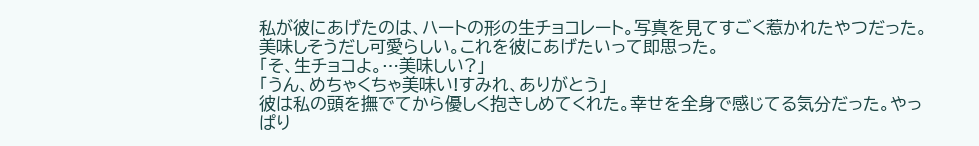私が彼にあげたのは、ハートの形の生チョコレート。写真を見てすごく惹かれたやつだった。美味しそうだし可愛らしい。これを彼にあげたいって即思った。
「そ、生チョコよ。…美味しい?」
「うん、めちゃくちゃ美味い!すみれ、ありがとう」
彼は私の頭を撫でてから優しく抱きしめてくれた。幸せを全身で感じてる気分だった。やっぱり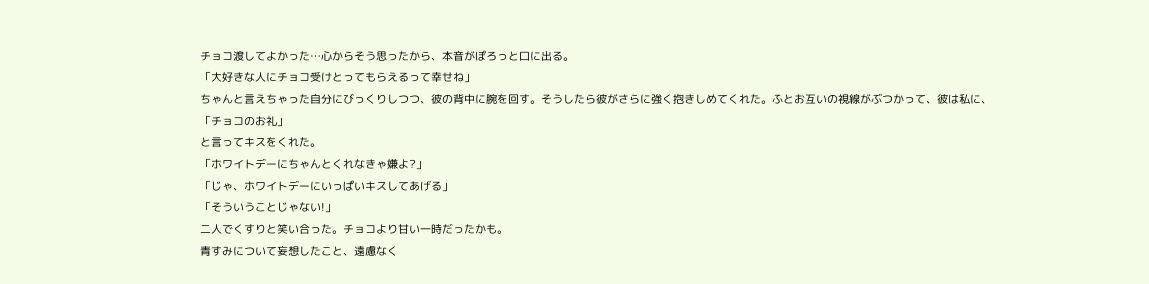チョコ渡してよかった…心からそう思ったから、本音がぽろっと口に出る。
「大好きな人にチョコ受けとってもらえるって幸せね」
ちゃんと言えちゃった自分にびっくりしつつ、彼の背中に腕を回す。そうしたら彼がさらに強く抱きしめてくれた。ふとお互いの視線がぶつかって、彼は私に、
「チョコのお礼」
と言ってキスをくれた。
「ホワイトデーにちゃんとくれなきゃ嫌よ?」
「じゃ、ホワイトデーにいっぱいキスしてあげる」
「そういうことじゃない!」
二人でくすりと笑い合った。チョコより甘い一時だったかも。
青すみについて妄想したこと、遠慮なく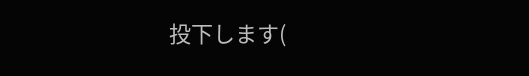投下します(